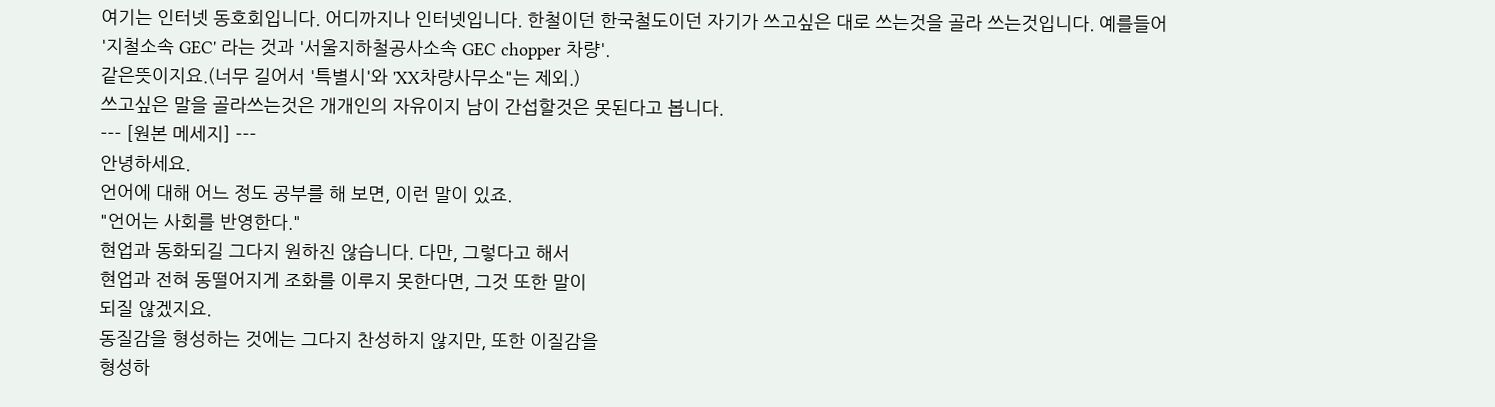여기는 인터넷 동호회입니다. 어디까지나 인터넷입니다. 한철이던 한국철도이던 자기가 쓰고싶은 대로 쓰는것을 골라 쓰는것입니다. 예를들어
'지철소속 GEC' 라는 것과 '서울지하철공사소속 GEC chopper 차량'.
같은뜻이지요.(너무 길어서 '특별시'와 'XX차량사무소"는 제외.)
쓰고싶은 말을 골라쓰는것은 개개인의 자유이지 남이 간섭할것은 못된다고 봅니다.
--- [원본 메세지] ---
안녕하세요.
언어에 대해 어느 정도 공부를 해 보면, 이런 말이 있죠.
"언어는 사회를 반영한다."
현업과 동화되길 그다지 원하진 않습니다. 다만, 그렇다고 해서
현업과 전혀 동떨어지게 조화를 이루지 못한다면, 그것 또한 말이
되질 않겠지요.
동질감을 형성하는 것에는 그다지 찬성하지 않지만, 또한 이질감을
형성하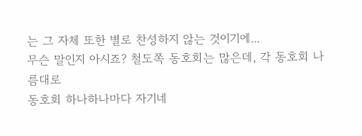는 그 자체 또한 별로 찬성하지 않는 것이기에...
무슨 말인지 아시죠? 철도쪽 동호회는 많은데, 각 동호회 나름대로
동호회 하나하나마다 자기네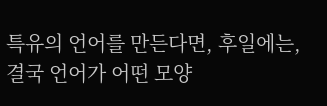특유의 언어를 만든다면, 후일에는,
결국 언어가 어떤 모양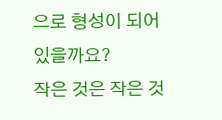으로 형성이 되어 있을까요?
작은 것은 작은 것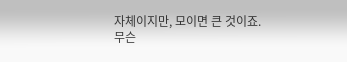자체이지만, 모이면 큰 것이죠.
무슨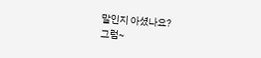말인지 아셨나요?
그럼~